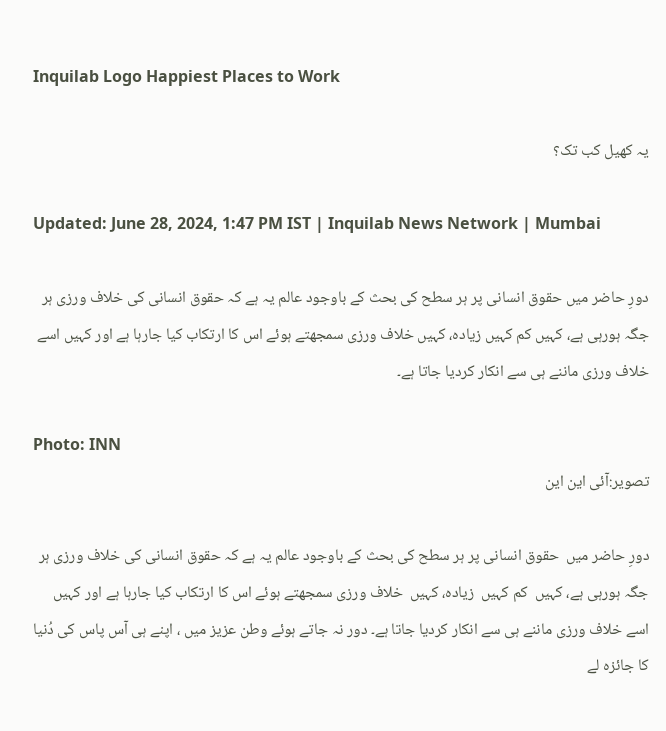Inquilab Logo Happiest Places to Work

یہ کھیل کب تک؟

Updated: June 28, 2024, 1:47 PM IST | Inquilab News Network | Mumbai

دورِ حاضر میں حقوق انسانی پر ہر سطح کی بحث کے باوجود عالم یہ ہے کہ حقوق انسانی کی خلاف ورزی ہر جگہ ہورہی ہے، کہیں کم کہیں زیادہ، کہیں خلاف ورزی سمجھتے ہوئے اس کا ارتکاب کیا جارہا ہے اور کہیں اسے خلاف ورزی ماننے ہی سے انکار کردیا جاتا ہے۔

Photo: INN
تصویر:آئی این این

دورِ حاضر میں  حقوق انسانی پر ہر سطح کی بحث کے باوجود عالم یہ ہے کہ حقوق انسانی کی خلاف ورزی ہر جگہ ہورہی ہے، کہیں  کم کہیں  زیادہ، کہیں  خلاف ورزی سمجھتے ہوئے اس کا ارتکاب کیا جارہا ہے اور کہیں  اسے خلاف ورزی ماننے ہی سے انکار کردیا جاتا ہے۔ دور نہ جاتے ہوئے وطن عزیز میں ، اپنے ہی آس پاس کی دُنیا کا جائزہ لے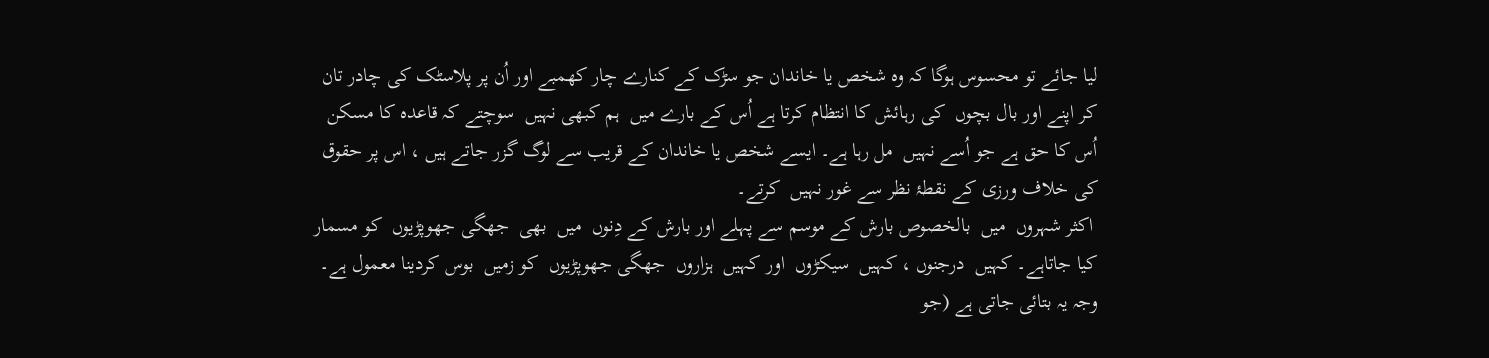لیا جائے تو محسوس ہوگا کہ وہ شخص یا خاندان جو سڑک کے کنارے چار کھمبے اور اُن پر پلاسٹک کی چادر تان کر اپنے اور بال بچوں  کی رہائش کا انتظام کرتا ہے اُس کے بارے میں  ہم کبھی نہیں  سوچتے کہ قاعدہ کا مسکن اُس کا حق ہے جو اُسے نہیں  مل رہا ہے۔ ایسے شخص یا خاندان کے قریب سے لوگ گزر جاتے ہیں ، اس پر حقوق کی خلاف ورزی کے نقطۂ نظر سے غور نہیں  کرتے۔
 اکثر شہروں  میں  بالخصوص بارش کے موسم سے پہلے اور بارش کے دِنوں  میں  بھی  جھگی جھوپڑیوں  کو مسمار کیا جاتاہے۔ کہیں  درجنوں ، کہیں  سیکڑوں  اور کہیں  ہزاروں  جھگی جھوپڑیوں  کو زمیں  بوس کردینا معمول ہے۔ وجہ یہ بتائی جاتی ہے (جو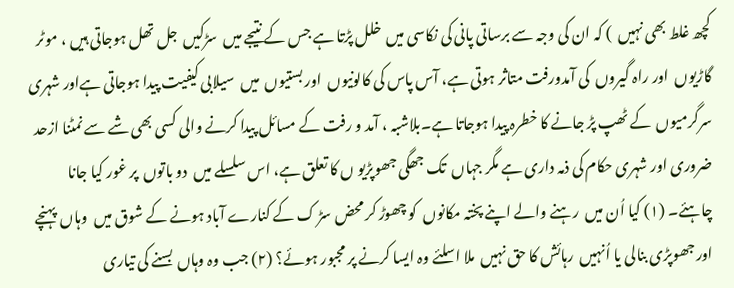کچھ غلط بھی نہیں  ) کہ ان کی وجہ سے برساتی پانی کی نکاسی میں  خلل پڑتا ہے جس کے نتیجے میں  سڑکیں  جل تھل ہوجاتی ہیں ، موٹر گاڑیوں  اور راہ گیروں  کی آمدورفت متاثر ہوتی ہے، آس پاس کی کالونیوں  اور بستیوں  میں  سیلابی کیفیت پیدا ہوجاتی ہےاور شہری سرگرمیوں  کے ٹھپ پڑ جانے کا خطرہ پیدا ہوجاتا ہے۔بلاشبہ ، آمد و رفت کے مسائل پیدا کرنے والی کسی بھی شے سے نمٹنا ازحد ضروری اور شہری حکام کی ذمہ داری ہے مگر جہاں  تک جھگی جھوپڑیو ں کا تعلق ہے، اس سلسلے میں  دو باتوں  پر غور کیا جانا چاہئے۔ (۱) کیا اُن میں  رہنے والے اپنے پختہ مکانوں  کو چھوڑ کر محض سڑ ک کے کنارے آباد ہونے کے شوق میں  وہاں  پہنچے اور جھوپڑی بنالی یا اُنہیں  رہائش کا حق نہیں  ملا اسلئے وہ ایسا کرنے پر مجبور ہوئے؟ (۲) جب وہ وہاں  بسنے کی تیاری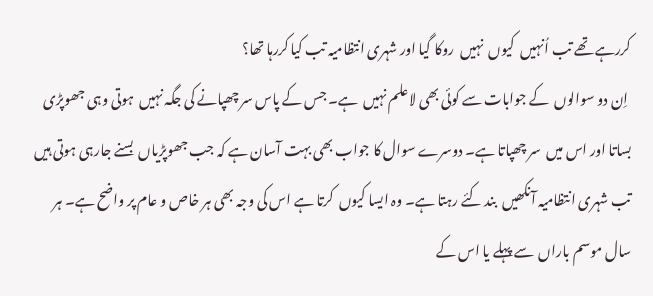کررہے تھے تب اُنہیں  کیوں  نہیں  روکا گیا اور شہری انتظامیہ تب کیا کررہا تھا؟
 اِن دو سوالوں  کے جوابات سے کوئی بھی لاعلم نہیں  ہے۔ جس کے پاس سر چھپانے کی جگہ نہیں  ہوتی وہی جھوپڑی بساتا اور اس میں  سر چھپاتا ہے۔ دوسرے سوال کا جواب بھی بہت آسان ہے کہ جب جھوپڑیاں  بسنے جارہی ہوتی ہیں  تب شہری انتظامیہ آنکھیں  بند کئے رہتا ہے۔ وہ ایسا کیوں  کرتا ہے اس کی وجہ بھی ہر خاص و عام پر واضح ہے۔ ہر سال موسم باراں  سے پہلے یا اس کے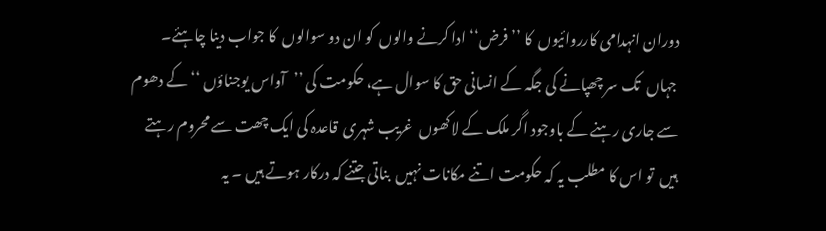دوران انہدامی کارروائیوں  کا ’’فرض‘‘ ادا کرنے والوں  کو ان دو سوالوں  کا جواب دینا چاہئے۔
 جہاں  تک سر چھپانے کی جگہ کے انسانی حق کا سوال ہے، حکومت کی ’’آواس یوجناؤں ‘‘ کے دھوم سے جاری رہنے کے باوجود اگر ملک کے لاکھوں  غریب شہری  قاعدہ کی ایک چھت سے محروم رہتے ہیں  تو اس کا مطلب یہ کہ حکومت اتنے مکانات نہیں  بناتی جتنے کہ درکار ہوتے ہیں ۔ یہ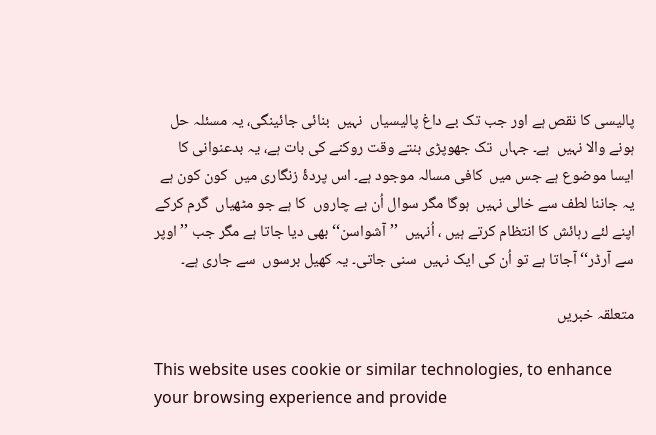پالیسی کا نقص ہے اور جب تک بے داغ پالیسیاں  نہیں  بنائی جائینگی، یہ مسئلہ حل ہونے والا نہیں  ہے۔ جہاں  تک جھوپڑی بنتے وقت روکنے کی بات ہے، یہ بدعنوانی کا ایسا موضوع ہے جس میں  کافی مسالہ موجود ہے۔ اس پردۂ زنگاری میں  کون کون ہے یہ جاننا لطف سے خالی نہیں  ہوگا مگر سوال اُن بے چاروں  کا ہے جو مٹھیاں  گرم کرکے اپنے لئے رہائش کا انتظام کرتے ہیں ، اُنہیں  ’’آشواسن‘‘ بھی دیا جاتا ہے مگر جب ’’اوپر سے آرڈر‘‘ آجاتا ہے تو اُن کی ایک نہیں  سنی جاتی۔ یہ کھیل برسوں  سے جاری ہے۔

متعلقہ خبریں

This website uses cookie or similar technologies, to enhance your browsing experience and provide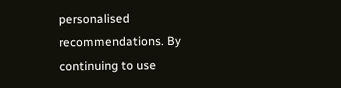personalised recommendations. By continuing to use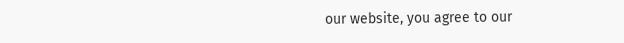our website, you agree to our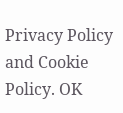Privacy Policy and Cookie Policy. OK